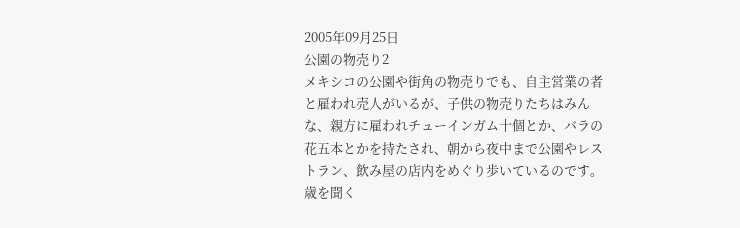2005年09月25日
公園の物売り2
メキシコの公園や街角の物売りでも、自主営業の者と雇われ売人がいるが、子供の物売りたちはみんな、親方に雇われチューインガム十個とか、バラの花五本とかを持たされ、朝から夜中まで公園やレストラン、飲み屋の店内をめぐり歩いているのです。歳を聞く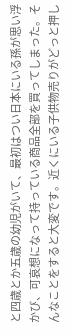と四歳とか五歳の幼児がいて、最初はつい日本にいる孫が思い浮かび、可哀想になって持っている商品全部を買ってしまった。そんなことをすると大変です。近くにいる子供物売りがどっと押し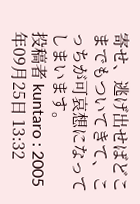寄せ、逃げ出せばどこまでもついてきて、こっちが可哀想になってしまいます。
投稿者 kuntaro : 2005年09月25日 13:32